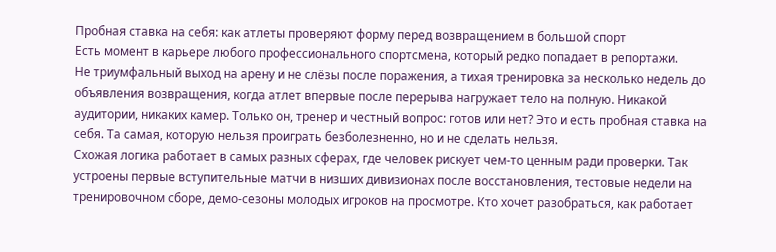Пробная ставка на себя: как атлеты проверяют форму перед возвращением в большой спорт
Есть момент в карьере любого профессионального спортсмена, который редко попадает в репортажи.
Не триумфальный выход на арену и не слёзы после поражения, а тихая тренировка за несколько недель до объявления возвращения, когда атлет впервые после перерыва нагружает тело на полную. Никакой аудитории, никаких камер. Только он, тренер и честный вопрос: готов или нет? Это и есть пробная ставка на себя. Та самая, которую нельзя проиграть безболезненно, но и не сделать нельзя.
Схожая логика работает в самых разных сферах, где человек рискует чем-то ценным ради проверки. Так устроены первые вступительные матчи в низших дивизионах после восстановления, тестовые недели на тренировочном сборе, демо-сезоны молодых игроков на просмотре. Кто хочет разобраться, как работает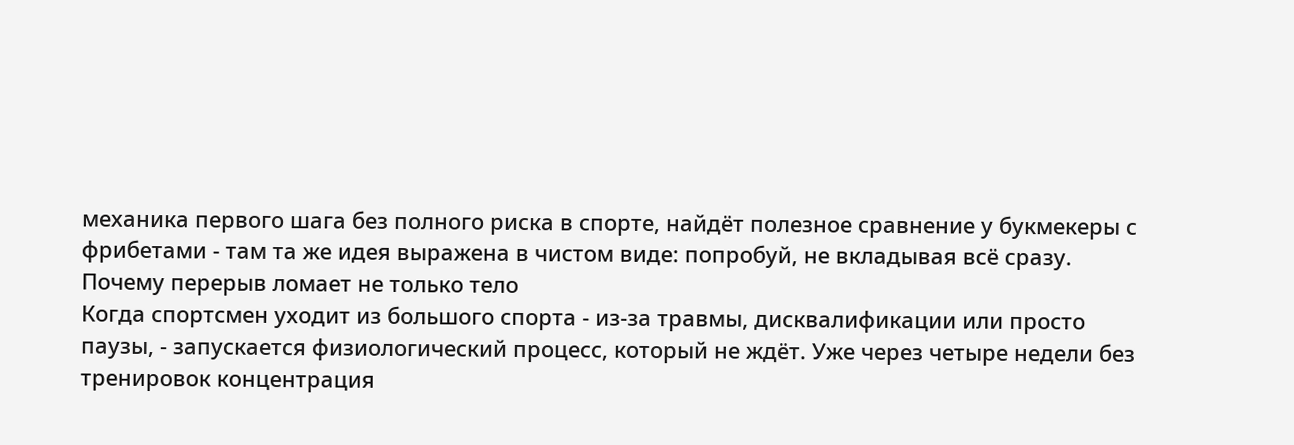механика первого шага без полного риска в спорте, найдёт полезное сравнение у букмекеры с фрибетами - там та же идея выражена в чистом виде: попробуй, не вкладывая всё сразу.
Почему перерыв ломает не только тело
Когда спортсмен уходит из большого спорта - из-за травмы, дисквалификации или просто паузы, - запускается физиологический процесс, который не ждёт. Уже через четыре недели без тренировок концентрация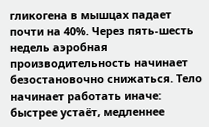гликогена в мышцах падает почти на 40%. Через пять-шесть недель аэробная производительность начинает безостановочно снижаться. Тело начинает работать иначе: быстрее устаёт, медленнее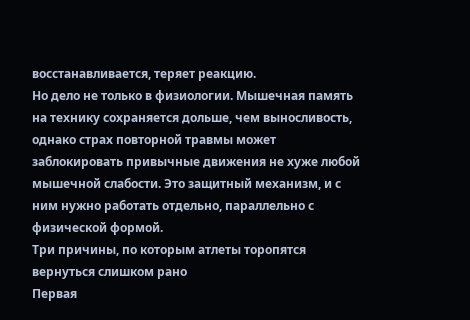восстанавливается, теряет реакцию.
Но дело не только в физиологии. Мышечная память на технику сохраняется дольше, чем выносливость, однако страх повторной травмы может заблокировать привычные движения не хуже любой мышечной слабости. Это защитный механизм, и с ним нужно работать отдельно, параллельно с физической формой.
Три причины, по которым атлеты торопятся вернуться слишком рано
Первая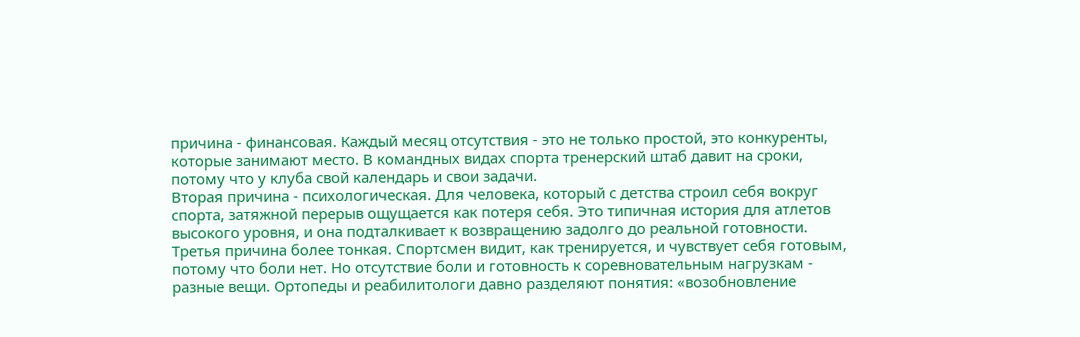причина - финансовая. Каждый месяц отсутствия - это не только простой, это конкуренты, которые занимают место. В командных видах спорта тренерский штаб давит на сроки, потому что у клуба свой календарь и свои задачи.
Вторая причина - психологическая. Для человека, который с детства строил себя вокруг спорта, затяжной перерыв ощущается как потеря себя. Это типичная история для атлетов высокого уровня, и она подталкивает к возвращению задолго до реальной готовности.
Третья причина более тонкая. Спортсмен видит, как тренируется, и чувствует себя готовым, потому что боли нет. Но отсутствие боли и готовность к соревновательным нагрузкам - разные вещи. Ортопеды и реабилитологи давно разделяют понятия: «возобновление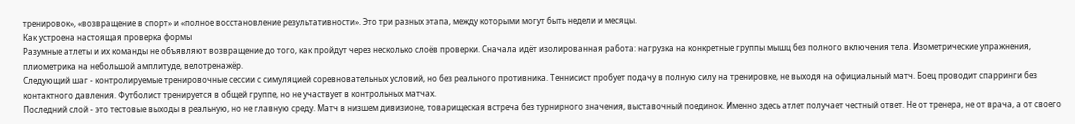тренировок», «возвращение в спорт» и «полное восстановление результативности». Это три разных этапа, между которыми могут быть недели и месяцы.
Как устроена настоящая проверка формы
Разумные атлеты и их команды не объявляют возвращение до того, как пройдут через несколько слоёв проверки. Сначала идёт изолированная работа: нагрузка на конкретные группы мышц без полного включения тела. Изометрические упражнения, плиометрика на небольшой амплитуде, велотренажёр.
Следующий шаг - контролируемые тренировочные сессии с симуляцией соревновательных условий, но без реального противника. Теннисист пробует подачу в полную силу на тренировке, не выходя на официальный матч. Боец проводит спарринги без контактного давления. Футболист тренируется в общей группе, но не участвует в контрольных матчах.
Последний слой - это тестовые выходы в реальную, но не главную среду. Матч в низшем дивизионе, товарищеская встреча без турнирного значения, выставочный поединок. Именно здесь атлет получает честный ответ. Не от тренера, не от врача, а от своего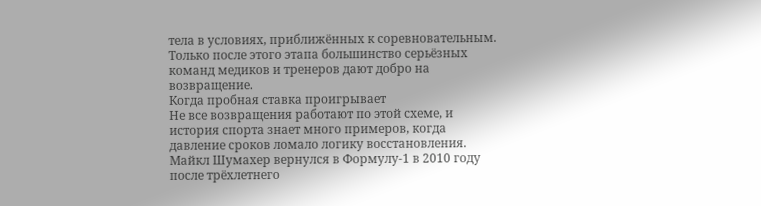тела в условиях, приближённых к соревновательным. Только после этого этапа большинство серьёзных команд медиков и тренеров дают добро на возвращение.
Когда пробная ставка проигрывает
Не все возвращения работают по этой схеме, и история спорта знает много примеров, когда давление сроков ломало логику восстановления. Майкл Шумахер вернулся в Формулу-1 в 2010 году после трёхлетнего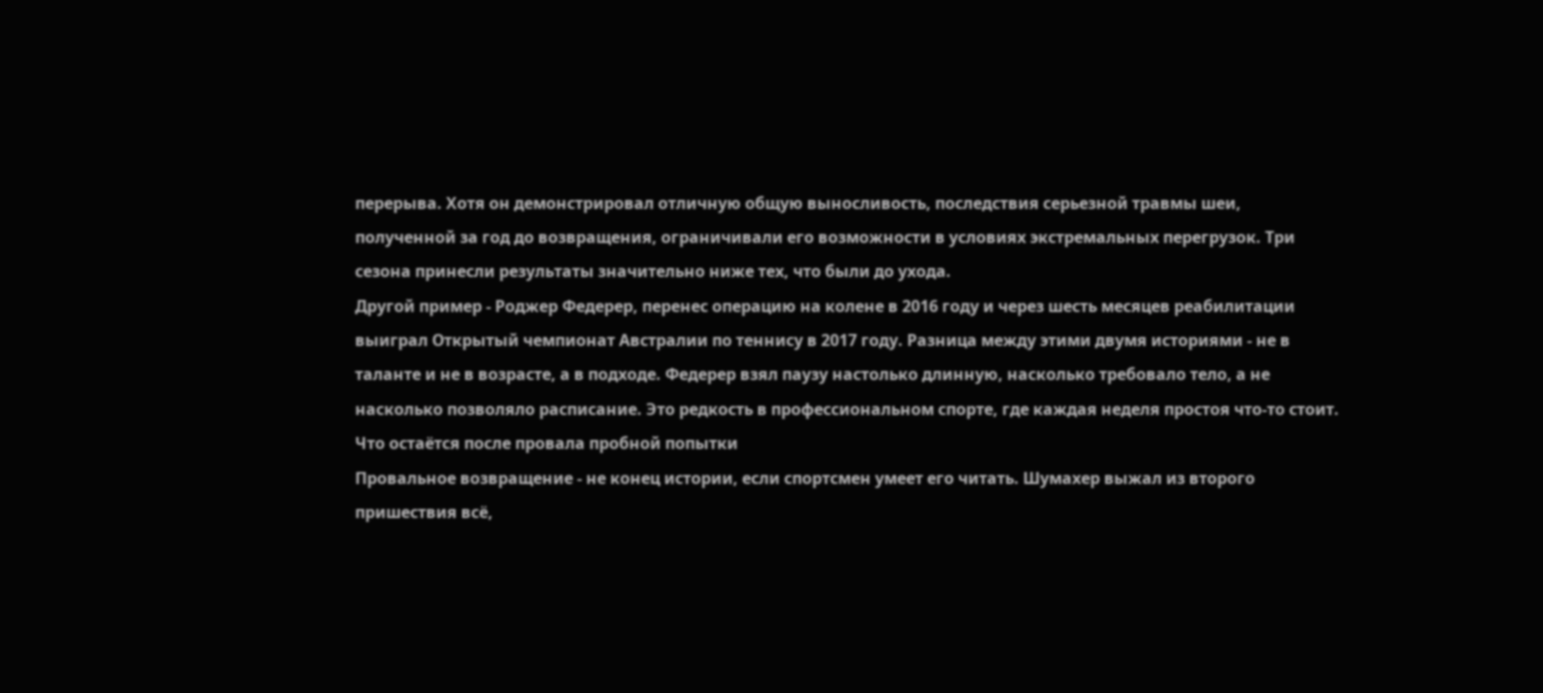перерыва. Хотя он демонстрировал отличную общую выносливость, последствия серьезной травмы шеи, полученной за год до возвращения, ограничивали его возможности в условиях экстремальных перегрузок. Три сезона принесли результаты значительно ниже тех, что были до ухода.
Другой пример - Роджер Федерер, перенес операцию на колене в 2016 году и через шесть месяцев реабилитации выиграл Открытый чемпионат Австралии по теннису в 2017 году. Разница между этими двумя историями - не в таланте и не в возрасте, а в подходе. Федерер взял паузу настолько длинную, насколько требовало тело, а не насколько позволяло расписание. Это редкость в профессиональном спорте, где каждая неделя простоя что-то стоит.
Что остаётся после провала пробной попытки
Провальное возвращение - не конец истории, если спортсмен умеет его читать. Шумахер выжал из второго пришествия всё,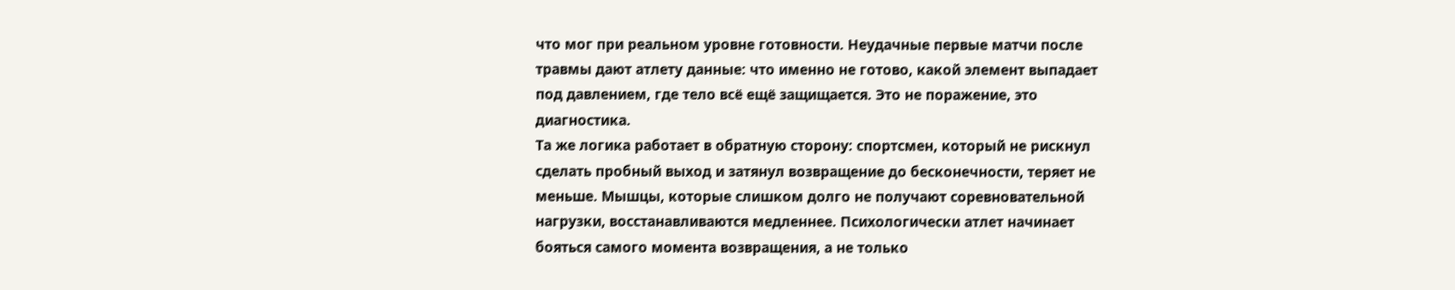что мог при реальном уровне готовности. Неудачные первые матчи после травмы дают атлету данные: что именно не готово, какой элемент выпадает под давлением, где тело всё ещё защищается. Это не поражение, это диагностика.
Та же логика работает в обратную сторону: спортсмен, который не рискнул сделать пробный выход и затянул возвращение до бесконечности, теряет не меньше. Мышцы, которые слишком долго не получают соревновательной нагрузки, восстанавливаются медленнее. Психологически атлет начинает бояться самого момента возвращения, а не только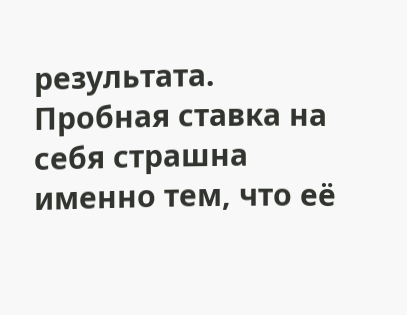результата. Пробная ставка на себя страшна именно тем, что её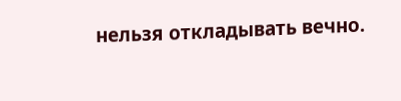нельзя откладывать вечно.